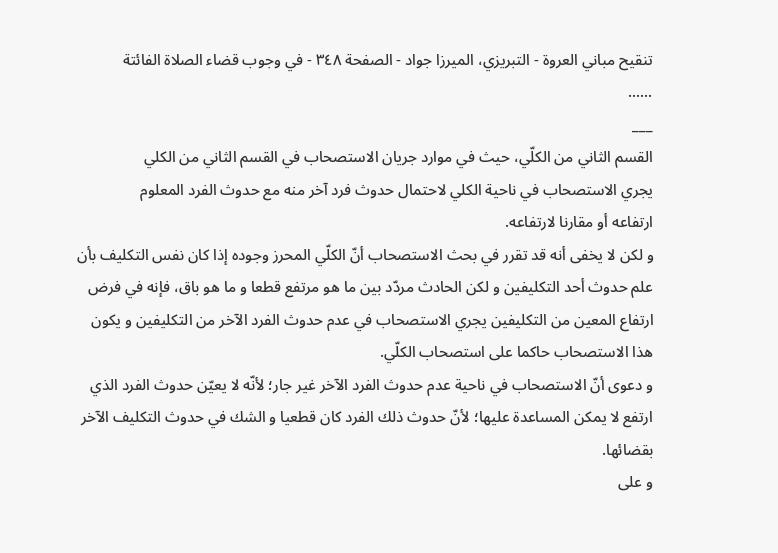تنقيح مباني العروة - التبريزي، الميرزا جواد - الصفحة ٣٤٨ - في وجوب قضاء الصلاة الفائتة
......
___
القسم الثاني من الكلّي، حيث في موارد جريان الاستصحاب في القسم الثاني من الكلي
يجري الاستصحاب في ناحية الكلي لاحتمال حدوث فرد آخر منه مع حدوث الفرد المعلوم
ارتفاعه أو مقارنا لارتفاعه.
و لكن لا يخفى أنه قد تقرر في بحث الاستصحاب أنّ الكلّي المحرز وجوده إذا كان نفس التكليف بأن علم حدوث أحد التكليفين و لكن الحادث مردّد بين ما هو مرتفع قطعا و ما هو باق، فإنه في فرض ارتفاع المعين من التكليفين يجري الاستصحاب في عدم حدوث الفرد الآخر من التكليفين و يكون هذا الاستصحاب حاكما على استصحاب الكلّي.
و دعوى أنّ الاستصحاب في ناحية عدم حدوث الفرد الآخر غير جار؛ لأنّه لا يعيّن حدوث الفرد الذي ارتفع لا يمكن المساعدة عليها؛ لأنّ حدوث ذلك الفرد كان قطعيا و الشك في حدوث التكليف الآخر بقضائها.
و على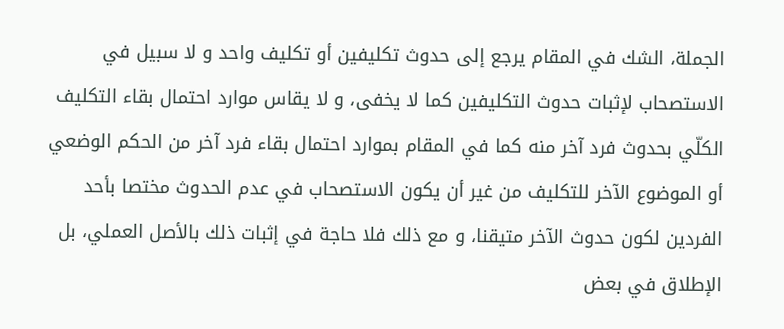الجملة، الشك في المقام يرجع إلى حدوث تكليفين أو تكليف واحد و لا سبيل في الاستصحاب لإثبات حدوث التكليفين كما لا يخفى، و لا يقاس موارد احتمال بقاء التكليف الكلّي بحدوث فرد آخر منه كما في المقام بموارد احتمال بقاء فرد آخر من الحكم الوضعي أو الموضوع الآخر للتكليف من غير أن يكون الاستصحاب في عدم الحدوث مختصا بأحد الفردين لكون حدوث الآخر متيقنا، و مع ذلك فلا حاجة في إثبات ذلك بالأصل العملي، بل الإطلاق في بعض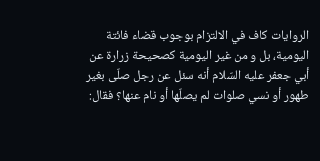الروايات كاف في الالتزام بوجوب قضاء فائتة اليومية، بل و من غير اليومية كصحيحة زرارة عن أبي جعفر عليه السّلام أنه سئل عن رجل صلّى بغير طهور أو نسي صلوات لم يصلّها أو نام عنها؟ فقال: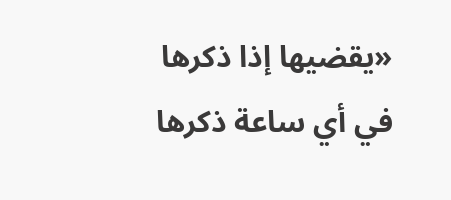«يقضيها إذا ذكرها في أي ساعة ذكرها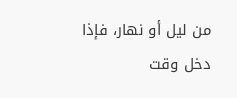من ليل أو نهار، فإذا دخل وقت